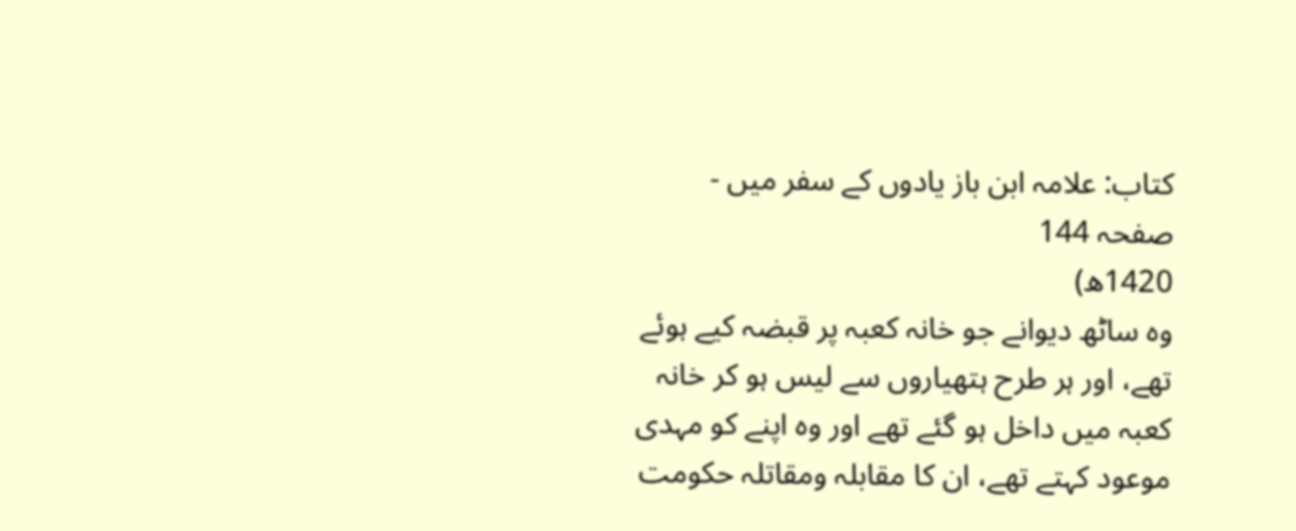کتاب: علامہ ابن باز یادوں کے سفر میں - صفحہ 144
1420ھ)
وہ ساٹھ دیوانے جو خانہ کعبہ پر قبضہ کیے ہوئے تھے، اور ہر طرح ہتھیاروں سے لیس ہو کر خانہ کعبہ میں داخل ہو گئے تھے اور وہ اپنے کو مہدی موعود کہتے تھے، ان کا مقابلہ ومقاتلہ حکومت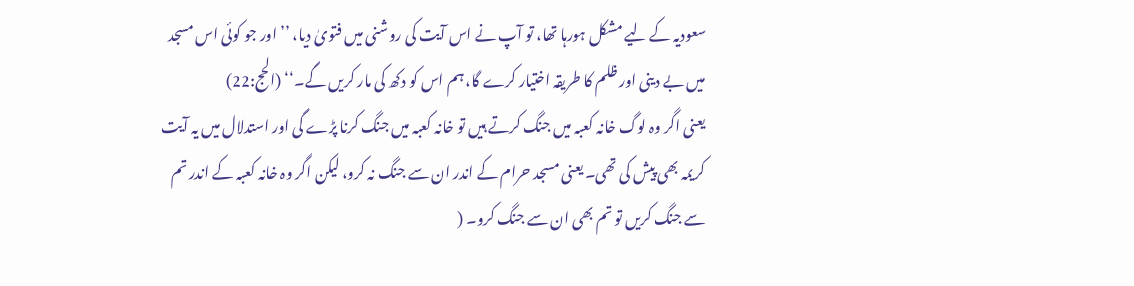سعودیہ کے لیے مشکل ہورہا تھا، تو آپ نے اس آیت کی روشنی میں فتویٰ دیا، ’’ اور جو کوئی اس مسجد میں بے دینی اور ظلم کا طریقہ اختیار کرے گا، ہم اس کو دکھ کی مار کریں گے۔‘‘ (الحج:22)
یعنی اگر وہ لوگ خانہ کعبہ میں جنگ کرتے ہیں تو خانہ کعبہ میں جنگ کرنا پڑے گی اور استدلال میں یہ آیت کریمہ بھی پیش کی تھی۔ یعنی مسجد حرام کے اندر ان سے جنگ نہ کرو، لیکن اگر وہ خانہ کعبہ کے اندر تم سے جنگ کریں تو تم بھی ان سے جنگ کرو۔ (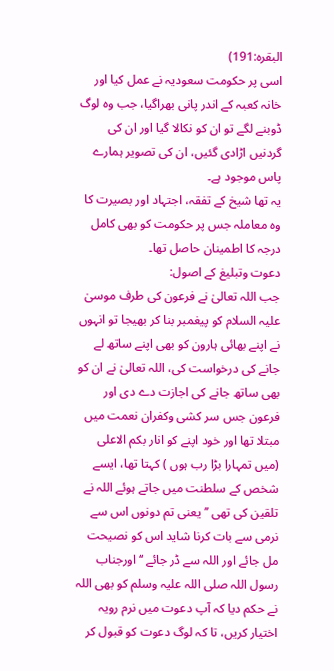البقرہ:191)
اسی پر حکومت سعودیہ نے عمل کیا اور خانہ کعبہ کے اندر پانی بھراگیا، جب وہ لوگ ڈوبنے لگے تو ان کو نکالا گیا اور ان کی گردنیں اڑادی گئیں، ان کی تصویر ہمارے پاس موجود ہے۔
یہ تھا شیخ کے تفقہ، اجتہاد اور بصیرت کا وہ معاملہ جس پر حکومت کو بھی کامل درجہ کا اطمینان حاصل تھا۔
دعوت وتبلیغ کے اصول:
جب اللہ تعالیٰ نے فرعون کی طرف موسیٰ علیہ السلام کو پیغمبر بنا کر بھیجا تو انہوں نے اپنے بھائی ہارون کو بھی اپنے ساتھ لے جانے کی درخواست کی، اللہ تعالیٰ نے ان کو بھی ساتھ جانے کی اجازت دے دی اور فرعون جس سر کشی وکفران نعمت میں مبتلا تھا اور خود اپنے کو انار بکم الاعلی (میں تمہارا بڑا رب ہوں ) کہتا تھا، ایسے شخص کے سلطنت میں جاتے ہوئے اللہ نے تلقین کی تھی ’’ یعنی تم دونوں اس سے نرمی سے بات کرنا شاید اس کو نصیحت مل جائے اور اللہ سے ڈر جائے ‘‘ اورجناب رسول اللہ صلی اللہ علیہ وسلم کو بھی اللہ نے حکم دیا کہ آپ دعوت میں نرم رویہ اختیار کریں، تا کہ لوگ دعوت کو قبول کر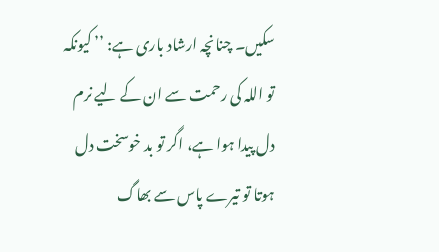سکیں۔ چنانچہ ارشاد باری ہے: ’’ کیونکہ تو اللہ کی رحمت سے ان کے لیے نرم دل پیدا ہوا ہے، اگر تو بد خوسخت دل ہوتا تو تیرے پاس سے بھاگ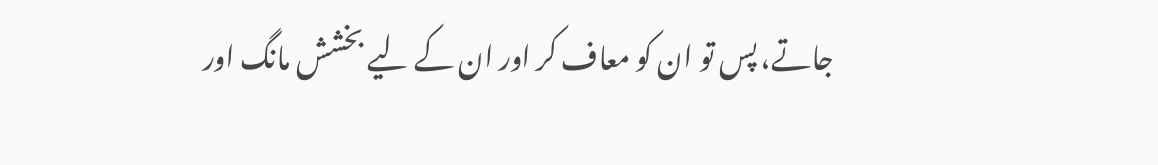جاتے، پس تو ان کو معاف کر اور ان کے لیے بخشش مانگ اور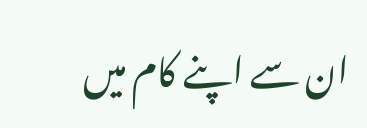ان سے اپنے کام میں